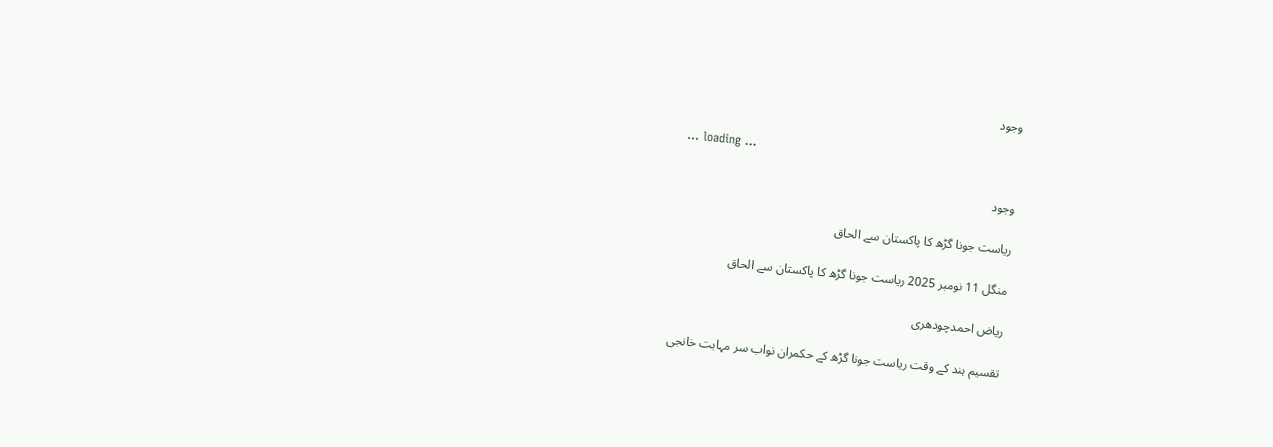وجود

... loading ...

وجود

ریاست جونا گڑھ کا پاکستان سے الحاق

منگل 11 نومبر 2025 ریاست جونا گڑھ کا پاکستان سے الحاق

ریاض احمدچودھری

تقسیم ہند کے وقت ریاست جونا گڑھ کے حکمران نواب سر مہابت خانجی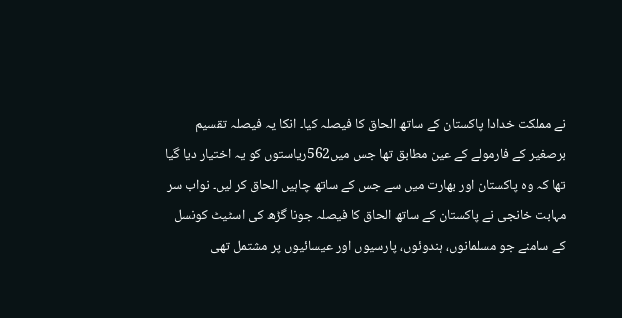نے مملکت خدادا پاکستان کے ساتھ الحاق کا فیصلہ کیا۔ انکا یہ فیصلہ تقسیم برصغیر کے فارمولے کے عین مطابق تھا جس میں562ریاستوں کو یہ اختیار دیا گیا تھا کہ وہ پاکستان اور بھارت میں سے جس کے ساتھ چاہیں الحاق کر لیں۔ نواب سر مہابت خانجی نے پاکستان کے ساتھ الحاق کا فیصلہ جونا گڑھ کی اسٹیٹ کونسل کے سامنے جو مسلمانوں، ہندوئوں، پارسیوں اور عیسائیوں پر مشتمل تھی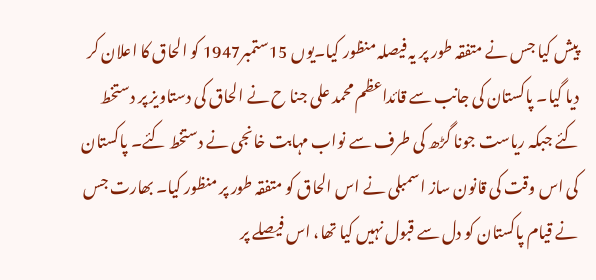پیش کیا جس نے متفقہ طور پر یہ فیصلہ منظور کیا۔یوں 15ستمبر1947 کو الحاق کا اعلان کر دیا گیا۔ پاکستان کی جانب سے قائداعظم محمد علی جنا ح نے الحاق کی دستاویز پر دستخط کئے جبکہ ریاست جونا گڑھ کی طرف سے نواب مہابت خانجی نے دستخط کئے۔ پاکستان کی اس وقت کی قانون ساز اسمبلی نے اس الحاق کو متفقہ طور پر منظور کیا۔ بھارت جس نے قیام پاکستان کو دل سے قبول نہیں کیا تھا، اس فیصلے پر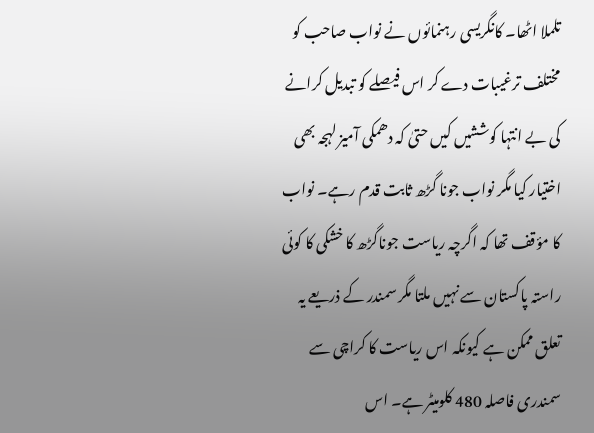تلملا اٹھا۔ کانگریسی رہنمائوں نے نواب صاحب کو مختلف ترغیبات دے کر اس فیصلے کو تبدیل کرانے کی بے انتہا کوششیں کیں حتیٰ کہ دھمکی آمیز لہجہ بھی اختیار کیا مگر نواب جونا گڑھ ثابت قدم رہے۔ نواب کا مؤقف تھا کہ اگرچہ ریاست جوناگڑھ کا خشکی کا کوئی راستہ پاکستان سے نہیں ملتا مگر سمندر کے ذریعے یہ تعلق ممکن ہے کیونکہ اس ریاست کا کراچی سے سمندری فاصلہ 480 کلومیٹر ہے۔ اس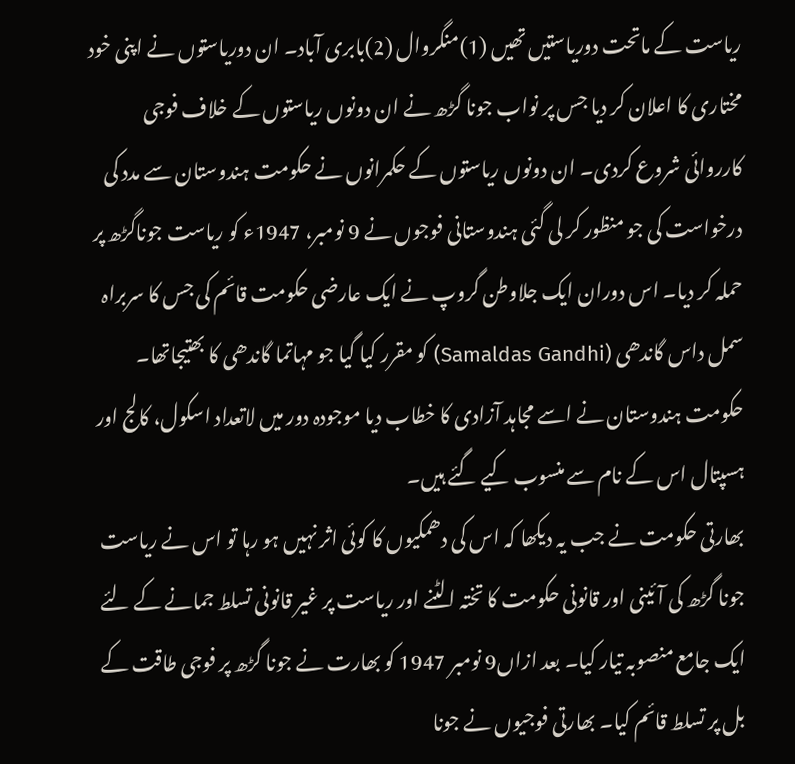ریاست کے ماتحت دوریاستیں تھیں (1)منگروال (2)بابری آباد۔ ان دوریاستوں نے اپنی خود مختاری کا اعلان کر دیا جس پر نواب جونا گڑھ نے ان دونوں ریاستوں کے خلاف فوجی کارروائی شروع کردی۔ ان دونوں ریاستوں کے حکمرانوں نے حکومت ہندوستان سے مدد کی درخواست کی جو منظور کر لی گئی ہندوستانی فوجوں نے 9 نومبر، 1947ء کو ریاست جوناگڑھ پر حملہ کر دیا۔ اس دوران ایک جلاوطن گروپ نے ایک عارضی حکومت قائم کی جس کا سربراہ سمل داس گاندھی (Samaldas Gandhi) کو مقرر کیا گیا جو مہاتما گاندھی کا بھتیجاتھا۔ حکومت ہندوستان نے اسے مجاہد آزادی کا خطاب دیا موجودہ دور میں لاتعداد اسکول، کالج اور ہسپتال اس کے نام سے منسوب کیے گئے ہیں۔
بھارتی حکومت نے جب یہ دیکھا کہ اس کی دھمکیوں کا کوئی اثر نہیں ہو رہا تو اس نے ریاست جونا گڑھ کی آئینی اور قانونی حکومت کا تختہ الٹنے اور ریاست پر غیر قانونی تسلط جمانے کے لئے ایک جامع منصوبہ تیار کیا۔ بعد ازاں9 نومبر 1947 کو بھارت نے جونا گڑھ پر فوجی طاقت کے بل پر تسلط قائم کیا۔ بھارتی فوجیوں نے جونا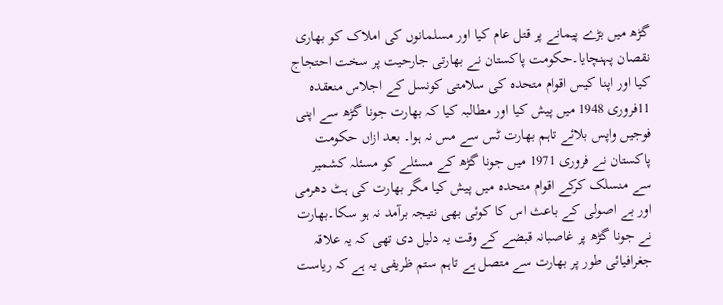گڑھ میں بڑے پیمانے پر قتل عام کیا اور مسلمانوں کی املاک کو بھاری نقصان پہنچایا۔حکومت پاکستان نے بھارتی جارحیت پر سخت احتجاج کیا اور اپنا کیس اقوام متحدہ کی سلامتی کونسل کے اجلاس منعقدہ 11فروری 1948 میں پیش کیا اور مطالبہ کیا کہ بھارت جونا گڑھ سے اپنی فوجیں واپس بلائے تاہم بھارت ٹس سے مس نہ ہوا۔ بعد ازاں حکومت پاکستان نے فروری 1971 میں جونا گڑھ کے مسئلے کو مسئلہ کشمیر سے منسلک کرکے اقوام متحدہ میں پیش کیا مگر بھارت کی ہٹ دھرمی اور بے اصولی کے باعث اس کا کوئی بھی نتیجہ برآمد نہ ہو سکا۔بھارت نے جونا گڑھ پر غاصبانہ قبضے کے وقت یہ دلیل دی تھی کہ یہ علاقہ جغرافیائی طور پر بھارت سے متصل ہے تاہم ستم ظریفی یہ ہے کہ ریاست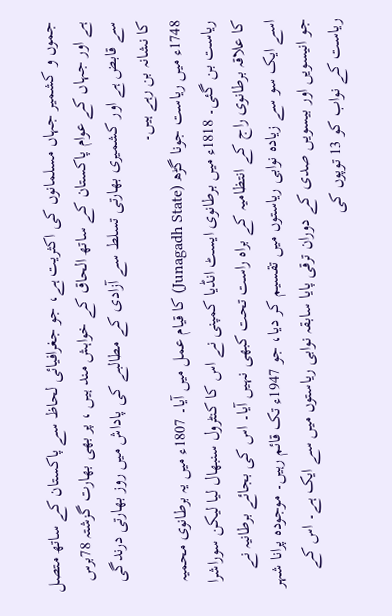جموں و کشمیر جہاں مسلمانوں کی اکثریت ہے، جو جغرافیائی لحاظ سے پاکستان کے ساتھ متصل ہے اور جہاں کے عوام پاکستان کے ساتھ الحاق کے خواہش مند ہیں ، پر بھی بھارت گزشتہ 78برس سے قابض ہے اور کشمیری بھارتی تسلط سے آزادی کے مطالبے کی پاداش میں روز بھارتی درندگی کا نشانہ بن رہے ہیں۔
1748ء میں ریاست جونا گڑھ (Junagadh State) کا قیام عمل میں آیا۔ 1807ء میں یہ برطانوی محمیہ ریاست بن گئی۔ 1818ء میں برطانوی ایسٹ انڈیا کمپنی نے اس کا کنٹرول سنبھال لیا لیکن سوراشرا کا علاقہ برطانوی راج کے انتظامیہ کے براہ راست تحت کبھی نہیں آیا۔ اس کی بجائے برطانیہ نے اسے ایک سو سے زیادہ نوابی ریاستوں میں تقسیم کر دیا، جو 1947ء تک قائم رہیں۔ موجودہ پرانا شہر جو انیسویں اور بیسویں صدی کے دوران ترقی پایا سابقہ نوابی ریاستوں میں سے ایک ہے۔ اس کے ریاست کے نواب کو 13 توپوں کی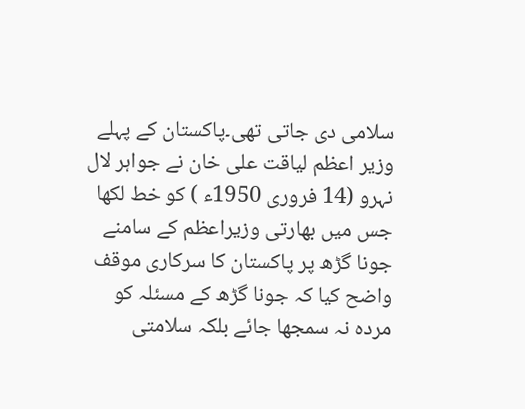سلامی دی جاتی تھی۔پاکستان کے پہلے وزیر اعظم لیاقت علی خان نے جواہر لال نہرو (14 فروری 1950ء ) کو خط لکھا جس میں بھارتی وزیراعظم کے سامنے جونا گڑھ پر پاکستان کا سرکاری موقف واضح کیا کہ جونا گڑھ کے مسئلہ کو مردہ نہ سمجھا جائے بلکہ سلامتی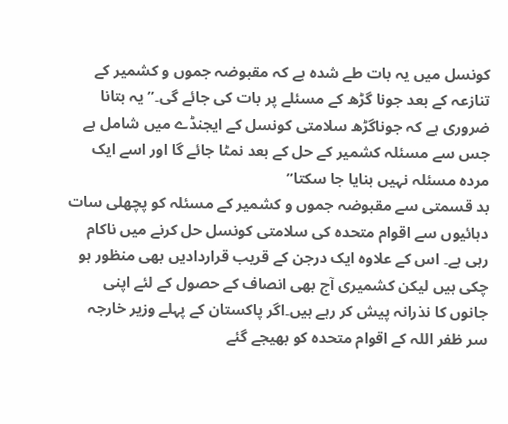کونسل میں یہ بات طے شدہ ہے کہ مقبوضہ جموں و کشمیر کے تنازعہ کے بعد جونا گڑھ کے مسئلے پر بات کی جائے گی۔”یہ بتانا ضروری ہے کہ جوناگڑھ سلامتی کونسل کے ایجنڈے میں شامل ہے جس سے مسئلہ کشمیر کے حل کے بعد نمٹا جائے گا اور اسے ایک مردہ مسئلہ نہیں بنایا جا سکتا”
بد قسمتی سے مقبوضہ جموں و کشمیر کے مسئلہ کو پچھلی سات دہائیوں سے اقوام متحدہ کی سلامتی کونسل حل کرنے میں ناکام رہی ہے۔ اس کے علاوہ ایک درجن کے قریب قراردادیں بھی منظور ہو چکی ہیں لیکن کشمیری آج بھی انصاف کے حصول کے لئے اپنی جانوں کا نذرانہ پیش کر رہے ہیں۔اگر پاکستان کے پہلے وزیر خارجہ سر ظفر اللہ کے اقوام متحدہ کو بھیجے گئے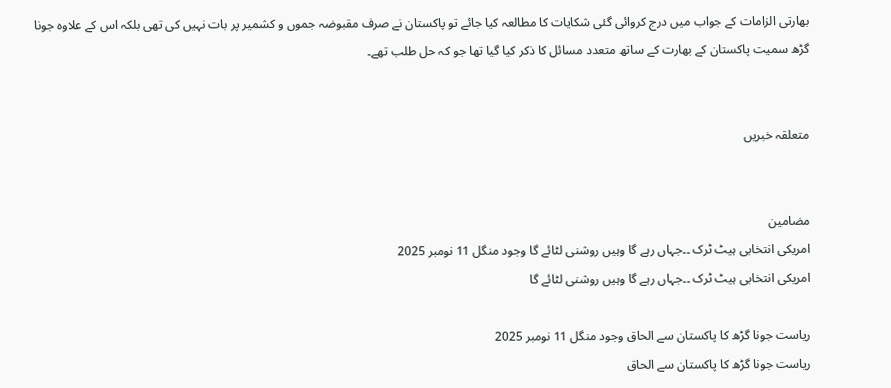بھارتی الزامات کے جواب میں درج کروائی گئی شکایات کا مطالعہ کیا جائے تو پاکستان نے صرف مقبوضہ جموں و کشمیر پر بات نہیں کی تھی بلکہ اس کے علاوہ جونا گڑھ سمیت پاکستان کے بھارت کے ساتھ متعدد مسائل کا ذکر کیا گیا تھا جو کہ حل طلب تھے۔


متعلقہ خبریں


مضامین
امریکی انتخابی ہیٹ ٹرک ۔۔جہاں رہے گا وہیں روشنی لٹائے گا وجود منگل 11 نومبر 2025
امریکی انتخابی ہیٹ ٹرک ۔۔جہاں رہے گا وہیں روشنی لٹائے گا

ریاست جونا گڑھ کا پاکستان سے الحاق وجود منگل 11 نومبر 2025
ریاست جونا گڑھ کا پاکستان سے الحاق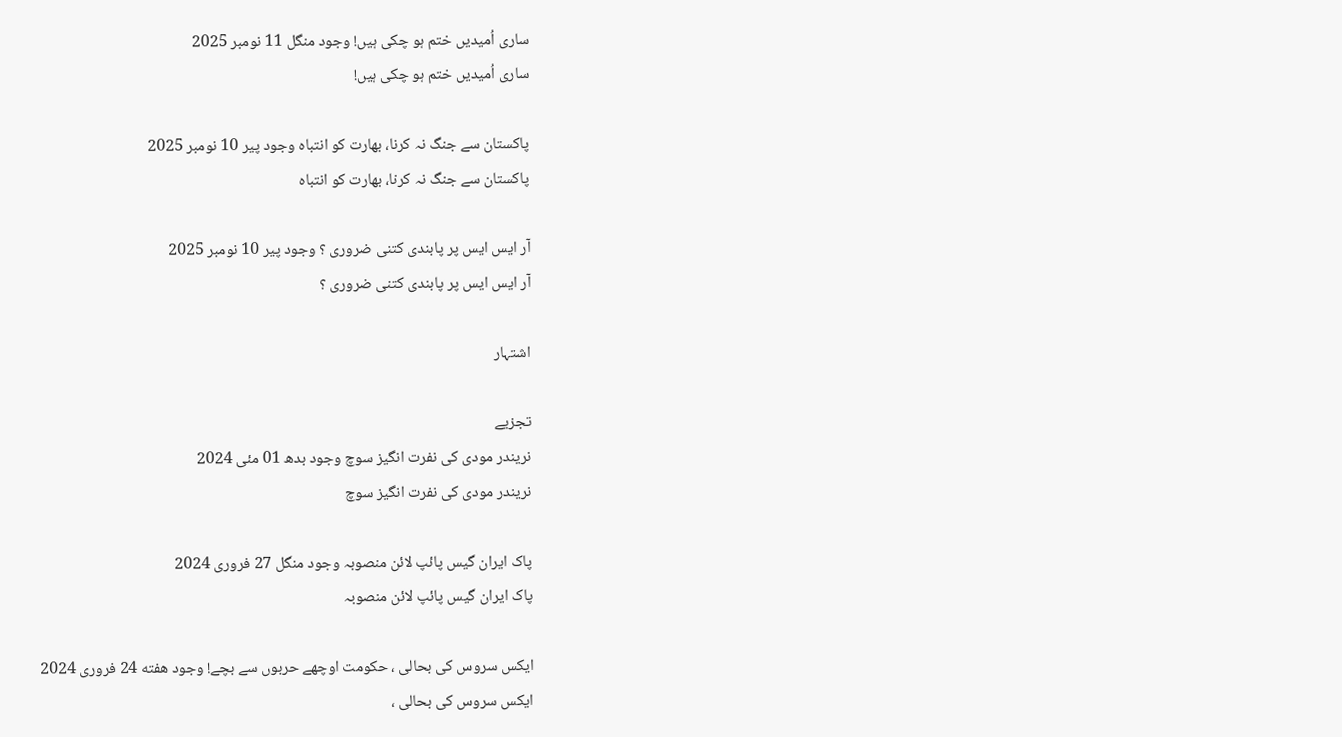ساری اُمیدیں ختم ہو چکی ہیں! وجود منگل 11 نومبر 2025
ساری اُمیدیں ختم ہو چکی ہیں!

پاکستان سے جنگ نہ کرنا، بھارت کو انتباہ وجود پیر 10 نومبر 2025
پاکستان سے جنگ نہ کرنا، بھارت کو انتباہ

آر ایس ایس پر پابندی کتنی ضروری ؟ وجود پیر 10 نومبر 2025
آر ایس ایس پر پابندی کتنی ضروری ؟

اشتہار

تجزیے
نریندر مودی کی نفرت انگیز سوچ وجود بدھ 01 مئی 2024
نریندر مودی کی نفرت انگیز سوچ

پاک ایران گیس پائپ لائن منصوبہ وجود منگل 27 فروری 2024
پاک ایران گیس پائپ لائن منصوبہ

ایکس سروس کی بحالی ، حکومت اوچھے حربوں سے بچے! وجود هفته 24 فروری 2024
ایکس سروس کی بحالی ،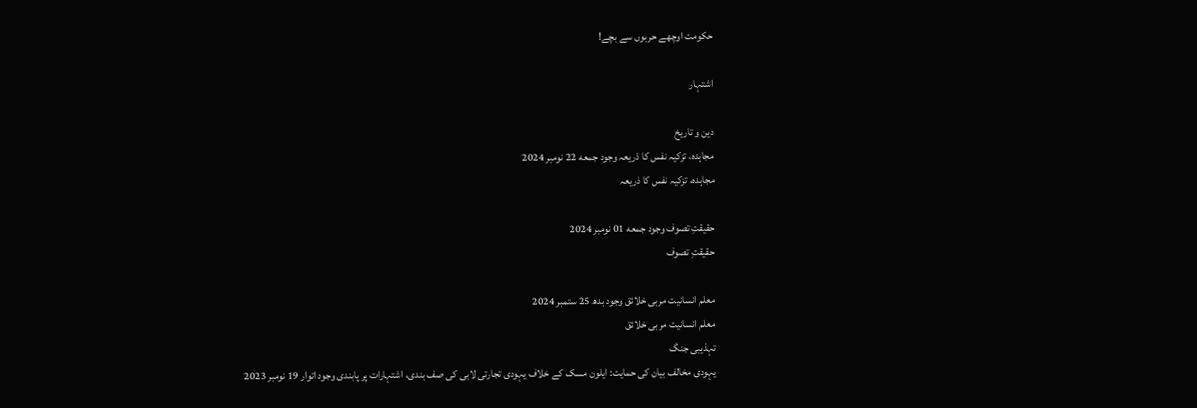حکومت اوچھے حربوں سے بچے!

اشتہار

دین و تاریخ
مجاہدہ، تزکیہ نفس کا ذریعہ وجود جمعه 22 نومبر 2024
مجاہدہ، تزکیہ نفس کا ذریعہ

حقیقتِ تصوف وجود جمعه 01 نومبر 2024
حقیقتِ تصوف

معلم انسانیت مربی خلائق وجود بدھ 25 ستمبر 2024
معلم انسانیت مربی خلائق
تہذیبی جنگ
یہودی مخالف بیان کی حمایت: ایلون مسک کے خلاف یہودی تجارتی لابی کی صف بندی، اشتہارات پر پابندی وجود اتوار 19 نومبر 2023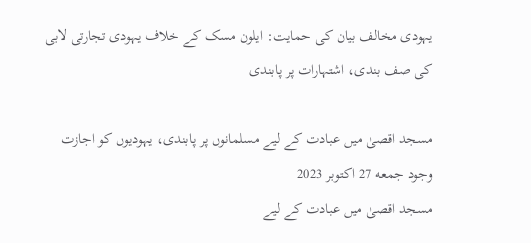یہودی مخالف بیان کی حمایت: ایلون مسک کے خلاف یہودی تجارتی لابی کی صف بندی، اشتہارات پر پابندی

مسجد اقصیٰ میں عبادت کے لیے مسلمانوں پر پابندی، یہودیوں کو اجازت وجود جمعه 27 اکتوبر 2023
مسجد اقصیٰ میں عبادت کے لیے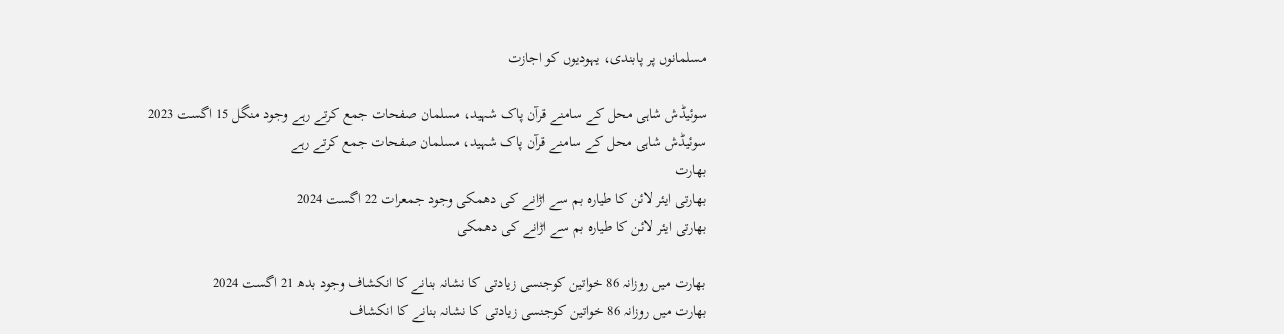مسلمانوں پر پابندی، یہودیوں کو اجازت

سوئیڈش شاہی محل کے سامنے قرآن پاک شہید، مسلمان صفحات جمع کرتے رہے وجود منگل 15 اگست 2023
سوئیڈش شاہی محل کے سامنے قرآن پاک شہید، مسلمان صفحات جمع کرتے رہے
بھارت
بھارتی ایئر لائن کا طیارہ بم سے اڑانے کی دھمکی وجود جمعرات 22 اگست 2024
بھارتی ایئر لائن کا طیارہ بم سے اڑانے کی دھمکی

بھارت میں روزانہ 86 خواتین کوجنسی زیادتی کا نشانہ بنانے کا انکشاف وجود بدھ 21 اگست 2024
بھارت میں روزانہ 86 خواتین کوجنسی زیادتی کا نشانہ بنانے کا انکشاف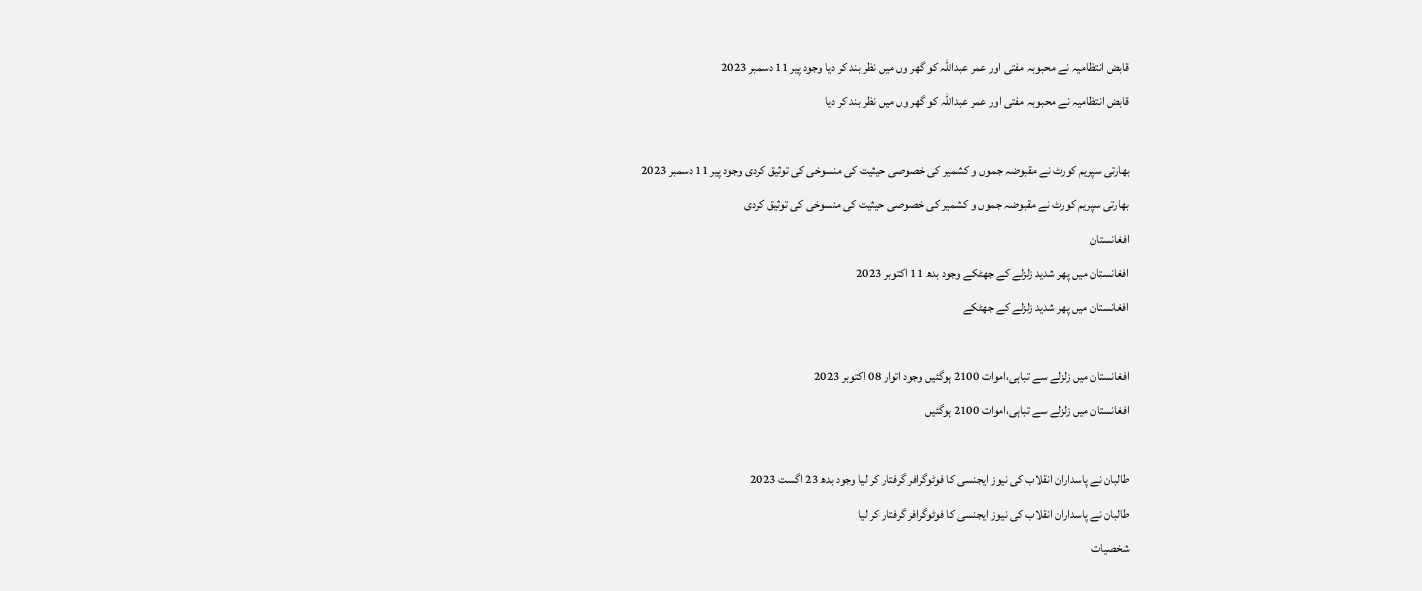قابض انتظامیہ نے محبوبہ مفتی اور عمر عبداللہ کو گھر وں میں نظر بند کر دیا وجود پیر 11 دسمبر 2023
قابض انتظامیہ نے محبوبہ مفتی اور عمر عبداللہ کو گھر وں میں نظر بند کر دیا

بھارتی سپریم کورٹ نے مقبوضہ جموں و کشمیر کی خصوصی حیثیت کی منسوخی کی توثیق کردی وجود پیر 11 دسمبر 2023
بھارتی سپریم کورٹ نے مقبوضہ جموں و کشمیر کی خصوصی حیثیت کی منسوخی کی توثیق کردی
افغانستان
افغانستان میں پھر شدید زلزلے کے جھٹکے وجود بدھ 11 اکتوبر 2023
افغانستان میں پھر شدید زلزلے کے جھٹکے

افغانستان میں زلزلے سے تباہی،اموات 2100 ہوگئیں وجود اتوار 08 اکتوبر 2023
افغانستان میں زلزلے سے تباہی،اموات 2100 ہوگئیں

طالبان نے پاسداران انقلاب کی نیوز ایجنسی کا فوٹوگرافر گرفتار کر لیا وجود بدھ 23 اگست 2023
طالبان نے پاسداران انقلاب کی نیوز ایجنسی کا فوٹوگرافر گرفتار کر لیا
شخصیات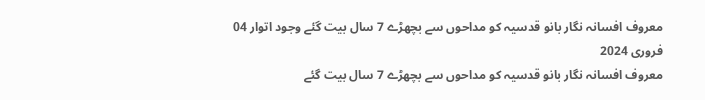معروف افسانہ نگار بانو قدسیہ کو مداحوں سے بچھڑے 7 سال بیت گئے وجود اتوار 04 فروری 2024
معروف افسانہ نگار بانو قدسیہ کو مداحوں سے بچھڑے 7 سال بیت گئے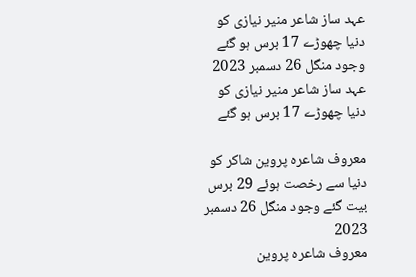عہد ساز شاعر منیر نیازی کو دنیا چھوڑے 17 برس ہو گئے وجود منگل 26 دسمبر 2023
عہد ساز شاعر منیر نیازی کو دنیا چھوڑے 17 برس ہو گئے

معروف شاعرہ پروین شاکر کو دنیا سے رخصت ہوئے 29 برس بیت گئے وجود منگل 26 دسمبر 2023
معروف شاعرہ پروین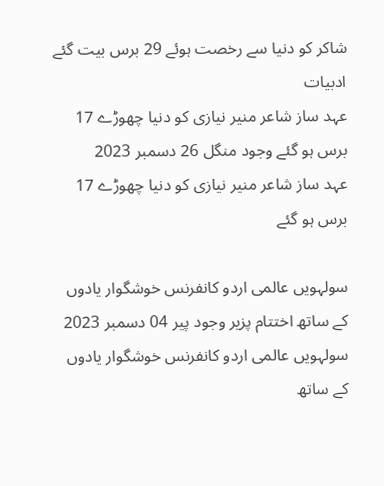شاکر کو دنیا سے رخصت ہوئے 29 برس بیت گئے
ادبیات
عہد ساز شاعر منیر نیازی کو دنیا چھوڑے 17 برس ہو گئے وجود منگل 26 دسمبر 2023
عہد ساز شاعر منیر نیازی کو دنیا چھوڑے 17 برس ہو گئے

سولہویں عالمی اردو کانفرنس خوشگوار یادوں کے ساتھ اختتام پزیر وجود پیر 04 دسمبر 2023
سولہویں عالمی اردو کانفرنس خوشگوار یادوں کے ساتھ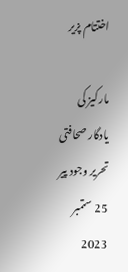اختتام پزیر

مارکیز کی یادگار صحافتی تحریر وجود پیر 25 ستمبر 2023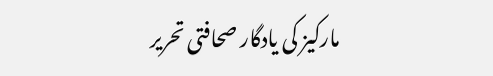مارکیز کی یادگار صحافتی تحریر